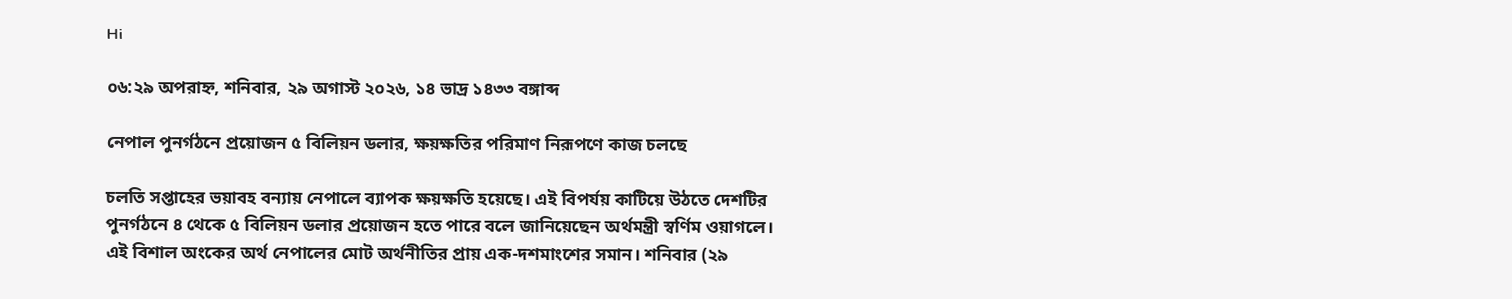Hi

০৬:২৯ অপরাহ্ন, শনিবার, ২৯ অগাস্ট ২০২৬, ১৪ ভাদ্র ১৪৩৩ বঙ্গাব্দ

নেপাল পুনর্গঠনে প্রয়োজন ৫ বিলিয়ন ডলার, ক্ষয়ক্ষতির পরিমাণ নিরূপণে কাজ চলছে

চলতি সপ্তাহের ভয়াবহ বন্যায় নেপালে ব্যাপক ক্ষয়ক্ষতি হয়েছে। এই বিপর্যয় কাটিয়ে উঠতে দেশটির পুনর্গঠনে ৪ থেকে ৫ বিলিয়ন ডলার প্রয়োজন হতে পারে বলে জানিয়েছেন অর্থমন্ত্রী স্বর্ণিম ওয়াগলে। এই বিশাল অংকের অর্থ নেপালের মোট অর্থনীতির প্রায় এক-দশমাংশের সমান। শনিবার (২৯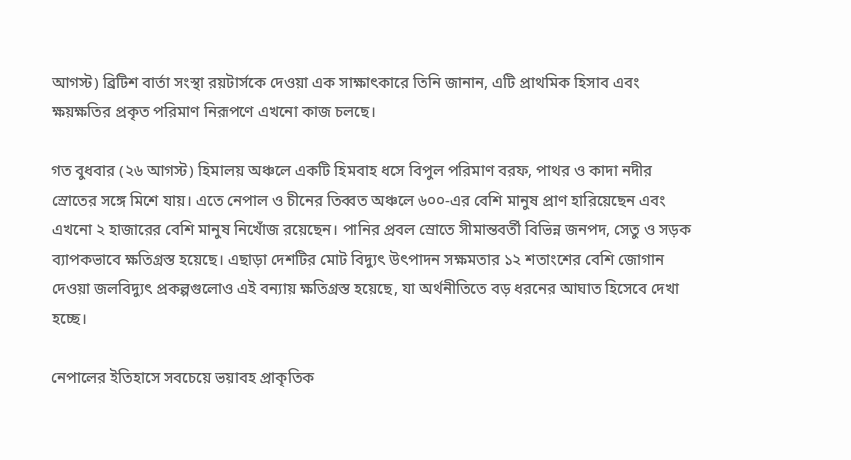আগস্ট) ব্রিটিশ বার্তা সংস্থা রয়টার্সকে দেওয়া এক সাক্ষাৎকারে তিনি জানান, এটি প্রাথমিক হিসাব এবং ক্ষয়ক্ষতির প্রকৃত পরিমাণ নিরূপণে এখনো কাজ চলছে।

গত বুধবার (২৬ আগস্ট) হিমালয় অঞ্চলে একটি হিমবাহ ধসে বিপুল পরিমাণ বরফ, পাথর ও কাদা নদীর স্রোতের সঙ্গে মিশে যায়। এতে নেপাল ও চীনের তিব্বত অঞ্চলে ৬০০-এর বেশি মানুষ প্রাণ হারিয়েছেন এবং এখনো ২ হাজারের বেশি মানুষ নিখোঁজ রয়েছেন। পানির প্রবল স্রোতে সীমান্তবর্তী বিভিন্ন জনপদ, সেতু ও সড়ক ব্যাপকভাবে ক্ষতিগ্রস্ত হয়েছে। এছাড়া দেশটির মোট বিদ্যুৎ উৎপাদন সক্ষমতার ১২ শতাংশের বেশি জোগান দেওয়া জলবিদ্যুৎ প্রকল্পগুলোও এই বন্যায় ক্ষতিগ্রস্ত হয়েছে, যা অর্থনীতিতে বড় ধরনের আঘাত হিসেবে দেখা হচ্ছে।

নেপালের ইতিহাসে সবচেয়ে ভয়াবহ প্রাকৃতিক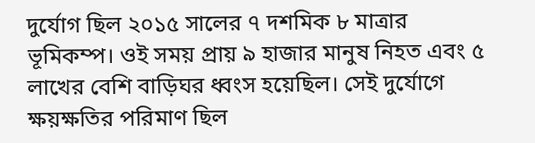দুর্যোগ ছিল ২০১৫ সালের ৭ দশমিক ৮ মাত্রার ভূমিকম্প। ওই সময় প্রায় ৯ হাজার মানুষ নিহত এবং ৫ লাখের বেশি বাড়িঘর ধ্বংস হয়েছিল। সেই দুর্যোগে ক্ষয়ক্ষতির পরিমাণ ছিল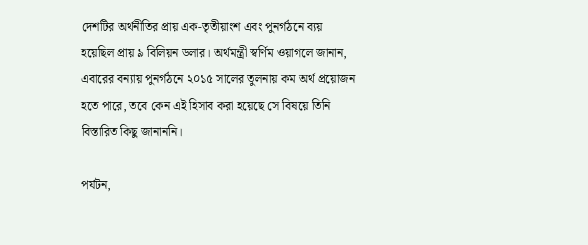দেশটির অর্থনীতির প্রায় এক-তৃতীয়াংশ এবং পুনর্গঠনে ব্যয় হয়েছিল প্রায় ৯ বিলিয়ন ডলার। অর্থমন্ত্রী স্বর্ণিম ওয়াগলে জানান, এবারের বন্যায় পুনর্গঠনে ২০১৫ সালের তুলনায় কম অর্থ প্রয়োজন হতে পারে, তবে কেন এই হিসাব করা হয়েছে সে বিষয়ে তিনি বিস্তারিত কিছু জানাননি।

পর্যটন,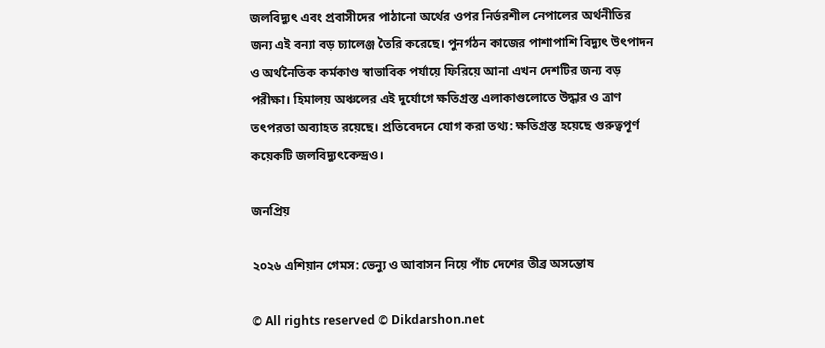জলবিদ্যুৎ এবং প্রবাসীদের পাঠানো অর্থের ওপর নির্ভরশীল নেপালের অর্থনীতির জন্য এই বন্যা বড় চ্যালেঞ্জ তৈরি করেছে। পুনর্গঠন কাজের পাশাপাশি বিদ্যুৎ উৎপাদন ও অর্থনৈতিক কর্মকাণ্ড স্বাভাবিক পর্যায়ে ফিরিয়ে আনা এখন দেশটির জন্য বড় পরীক্ষা। হিমালয় অঞ্চলের এই দুর্যোগে ক্ষতিগ্রস্ত এলাকাগুলোতে উদ্ধার ও ত্রাণ তৎপরতা অব্যাহত রয়েছে। প্রতিবেদনে যোগ করা তথ্য: ক্ষতিগ্রস্ত হয়েছে গুরুত্বপূর্ণ কয়েকটি জলবিদ্যুৎকেন্দ্রও।

জনপ্রিয়

২০২৬ এশিয়ান গেমস: ভেন্যু ও আবাসন নিয়ে পাঁচ দেশের তীব্র অসন্তোষ

© All rights reserved © Dikdarshon.net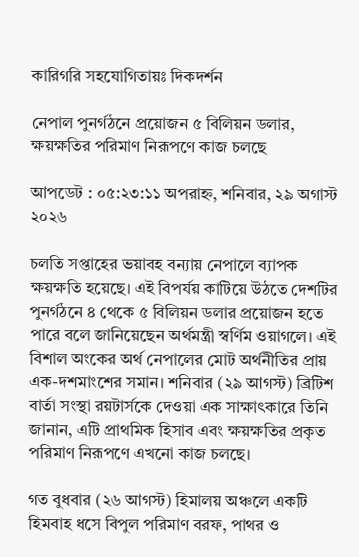কারিগরি সহযোগিতায়ঃ দিকদর্শন

নেপাল পুনর্গঠনে প্রয়োজন ৫ বিলিয়ন ডলার, ক্ষয়ক্ষতির পরিমাণ নিরূপণে কাজ চলছে

আপডেট : ০৫:২৩:১১ অপরাহ্ন, শনিবার, ২৯ অগাস্ট ২০২৬

চলতি সপ্তাহের ভয়াবহ বন্যায় নেপালে ব্যাপক ক্ষয়ক্ষতি হয়েছে। এই বিপর্যয় কাটিয়ে উঠতে দেশটির পুনর্গঠনে ৪ থেকে ৫ বিলিয়ন ডলার প্রয়োজন হতে পারে বলে জানিয়েছেন অর্থমন্ত্রী স্বর্ণিম ওয়াগলে। এই বিশাল অংকের অর্থ নেপালের মোট অর্থনীতির প্রায় এক-দশমাংশের সমান। শনিবার (২৯ আগস্ট) ব্রিটিশ বার্তা সংস্থা রয়টার্সকে দেওয়া এক সাক্ষাৎকারে তিনি জানান, এটি প্রাথমিক হিসাব এবং ক্ষয়ক্ষতির প্রকৃত পরিমাণ নিরূপণে এখনো কাজ চলছে।

গত বুধবার (২৬ আগস্ট) হিমালয় অঞ্চলে একটি হিমবাহ ধসে বিপুল পরিমাণ বরফ, পাথর ও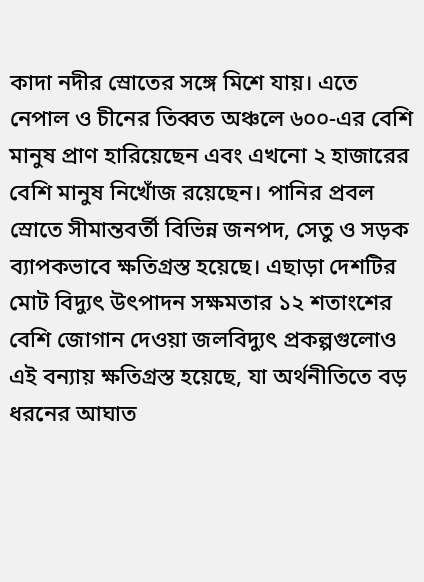কাদা নদীর স্রোতের সঙ্গে মিশে যায়। এতে নেপাল ও চীনের তিব্বত অঞ্চলে ৬০০-এর বেশি মানুষ প্রাণ হারিয়েছেন এবং এখনো ২ হাজারের বেশি মানুষ নিখোঁজ রয়েছেন। পানির প্রবল স্রোতে সীমান্তবর্তী বিভিন্ন জনপদ, সেতু ও সড়ক ব্যাপকভাবে ক্ষতিগ্রস্ত হয়েছে। এছাড়া দেশটির মোট বিদ্যুৎ উৎপাদন সক্ষমতার ১২ শতাংশের বেশি জোগান দেওয়া জলবিদ্যুৎ প্রকল্পগুলোও এই বন্যায় ক্ষতিগ্রস্ত হয়েছে, যা অর্থনীতিতে বড় ধরনের আঘাত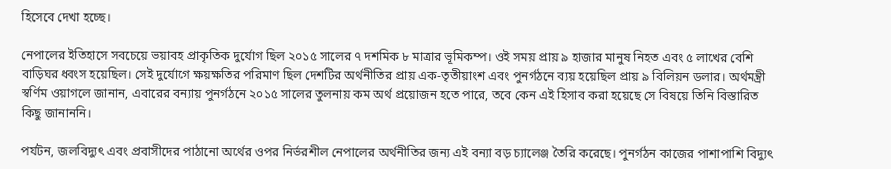হিসেবে দেখা হচ্ছে।

নেপালের ইতিহাসে সবচেয়ে ভয়াবহ প্রাকৃতিক দুর্যোগ ছিল ২০১৫ সালের ৭ দশমিক ৮ মাত্রার ভূমিকম্প। ওই সময় প্রায় ৯ হাজার মানুষ নিহত এবং ৫ লাখের বেশি বাড়িঘর ধ্বংস হয়েছিল। সেই দুর্যোগে ক্ষয়ক্ষতির পরিমাণ ছিল দেশটির অর্থনীতির প্রায় এক-তৃতীয়াংশ এবং পুনর্গঠনে ব্যয় হয়েছিল প্রায় ৯ বিলিয়ন ডলার। অর্থমন্ত্রী স্বর্ণিম ওয়াগলে জানান, এবারের বন্যায় পুনর্গঠনে ২০১৫ সালের তুলনায় কম অর্থ প্রয়োজন হতে পারে, তবে কেন এই হিসাব করা হয়েছে সে বিষয়ে তিনি বিস্তারিত কিছু জানাননি।

পর্যটন, জলবিদ্যুৎ এবং প্রবাসীদের পাঠানো অর্থের ওপর নির্ভরশীল নেপালের অর্থনীতির জন্য এই বন্যা বড় চ্যালেঞ্জ তৈরি করেছে। পুনর্গঠন কাজের পাশাপাশি বিদ্যুৎ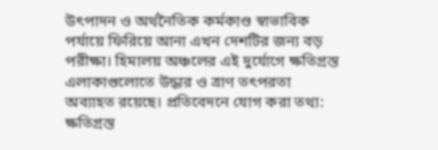উৎপাদন ও অর্থনৈতিক কর্মকাণ্ড স্বাভাবিক পর্যায়ে ফিরিয়ে আনা এখন দেশটির জন্য বড় পরীক্ষা। হিমালয় অঞ্চলের এই দুর্যোগে ক্ষতিগ্রস্ত এলাকাগুলোতে উদ্ধার ও ত্রাণ তৎপরতা অব্যাহত রয়েছে। প্রতিবেদনে যোগ করা তথ্য: ক্ষতিগ্রস্ত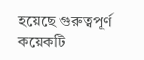হয়েছে গুরুত্বপূর্ণ কয়েকটি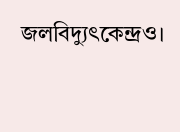জলবিদ্যুৎকেন্দ্রও।